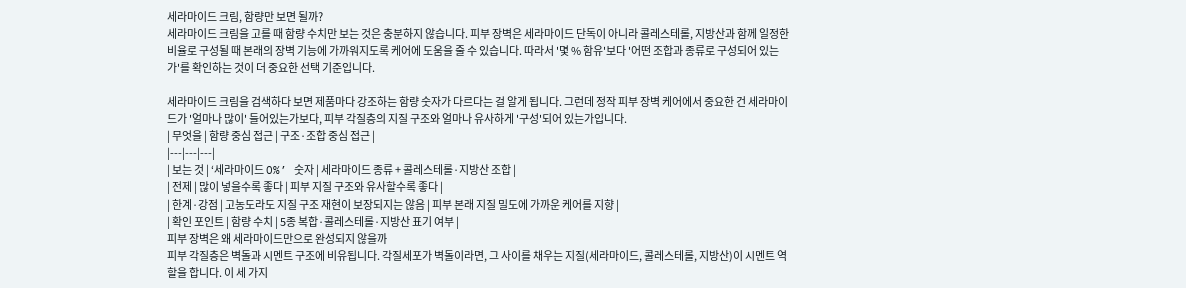세라마이드 크림, 함량만 보면 될까?
세라마이드 크림을 고를 때 함량 수치만 보는 것은 충분하지 않습니다. 피부 장벽은 세라마이드 단독이 아니라 콜레스테롤, 지방산과 함께 일정한 비율로 구성될 때 본래의 장벽 기능에 가까워지도록 케어에 도움을 줄 수 있습니다. 따라서 '몇 % 함유'보다 '어떤 조합과 종류로 구성되어 있는가'를 확인하는 것이 더 중요한 선택 기준입니다.

세라마이드 크림을 검색하다 보면 제품마다 강조하는 함량 숫자가 다르다는 걸 알게 됩니다. 그런데 정작 피부 장벽 케어에서 중요한 건 세라마이드가 '얼마나 많이' 들어있는가보다, 피부 각질층의 지질 구조와 얼마나 유사하게 '구성'되어 있는가입니다.
| 무엇을 | 함량 중심 접근 | 구조·조합 중심 접근 |
|---|---|---|
| 보는 것 | ‘세라마이드 O%’ 숫자 | 세라마이드 종류 + 콜레스테롤·지방산 조합 |
| 전제 | 많이 넣을수록 좋다 | 피부 지질 구조와 유사할수록 좋다 |
| 한계·강점 | 고농도라도 지질 구조 재현이 보장되지는 않음 | 피부 본래 지질 밀도에 가까운 케어를 지향 |
| 확인 포인트 | 함량 수치 | 5종 복합·콜레스테롤·지방산 표기 여부 |
피부 장벽은 왜 세라마이드만으로 완성되지 않을까
피부 각질층은 벽돌과 시멘트 구조에 비유됩니다. 각질세포가 벽돌이라면, 그 사이를 채우는 지질(세라마이드, 콜레스테롤, 지방산)이 시멘트 역할을 합니다. 이 세 가지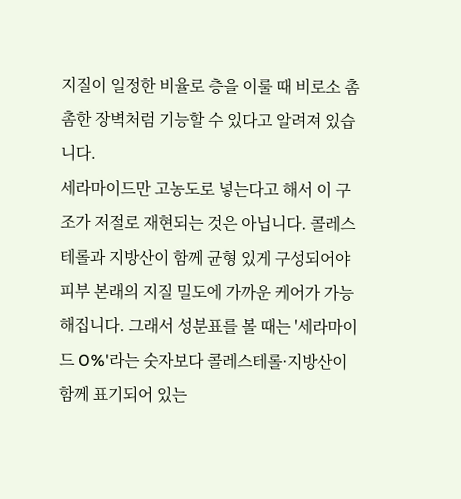지질이 일정한 비율로 층을 이룰 때 비로소 촘촘한 장벽처럼 기능할 수 있다고 알려져 있습니다.
세라마이드만 고농도로 넣는다고 해서 이 구조가 저절로 재현되는 것은 아닙니다. 콜레스테롤과 지방산이 함께 균형 있게 구성되어야 피부 본래의 지질 밀도에 가까운 케어가 가능해집니다. 그래서 성분표를 볼 때는 '세라마이드 O%'라는 숫자보다 콜레스테롤·지방산이 함께 표기되어 있는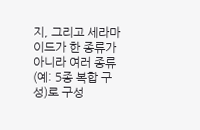지, 그리고 세라마이드가 한 종류가 아니라 여러 종류(예: 5종 복합 구성)로 구성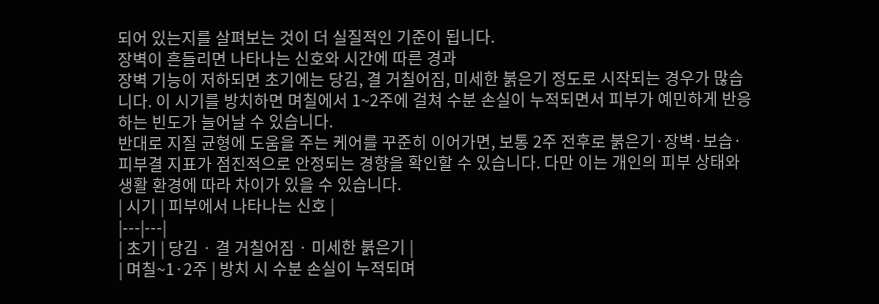되어 있는지를 살펴보는 것이 더 실질적인 기준이 됩니다.
장벽이 흔들리면 나타나는 신호와 시간에 따른 경과
장벽 기능이 저하되면 초기에는 당김, 결 거칠어짐, 미세한 붉은기 정도로 시작되는 경우가 많습니다. 이 시기를 방치하면 며칠에서 1~2주에 걸쳐 수분 손실이 누적되면서 피부가 예민하게 반응하는 빈도가 늘어날 수 있습니다.
반대로 지질 균형에 도움을 주는 케어를 꾸준히 이어가면, 보통 2주 전후로 붉은기·장벽·보습·피부결 지표가 점진적으로 안정되는 경향을 확인할 수 있습니다. 다만 이는 개인의 피부 상태와 생활 환경에 따라 차이가 있을 수 있습니다.
| 시기 | 피부에서 나타나는 신호 |
|---|---|
| 초기 | 당김 · 결 거칠어짐 · 미세한 붉은기 |
| 며칠~1·2주 | 방치 시 수분 손실이 누적되며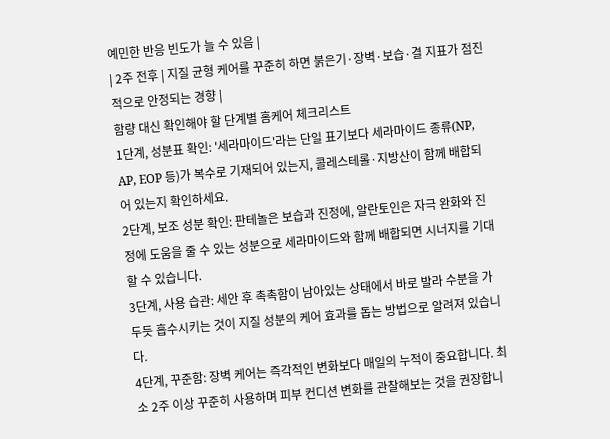예민한 반응 빈도가 늘 수 있음 |
| 2주 전후 | 지질 균형 케어를 꾸준히 하면 붉은기·장벽·보습·결 지표가 점진적으로 안정되는 경향 |
함량 대신 확인해야 할 단계별 홈케어 체크리스트
1단계, 성분표 확인: '세라마이드'라는 단일 표기보다 세라마이드 종류(NP, AP, EOP 등)가 복수로 기재되어 있는지, 콜레스테롤·지방산이 함께 배합되어 있는지 확인하세요.
2단계, 보조 성분 확인: 판테놀은 보습과 진정에, 알란토인은 자극 완화와 진정에 도움을 줄 수 있는 성분으로 세라마이드와 함께 배합되면 시너지를 기대할 수 있습니다.
3단계, 사용 습관: 세안 후 촉촉함이 남아있는 상태에서 바로 발라 수분을 가두듯 흡수시키는 것이 지질 성분의 케어 효과를 돕는 방법으로 알려져 있습니다.
4단계, 꾸준함: 장벽 케어는 즉각적인 변화보다 매일의 누적이 중요합니다. 최소 2주 이상 꾸준히 사용하며 피부 컨디션 변화를 관찰해보는 것을 권장합니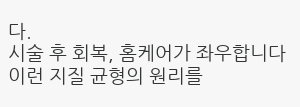다.
시술 후 회복, 홈케어가 좌우합니다
이런 지질 균형의 원리를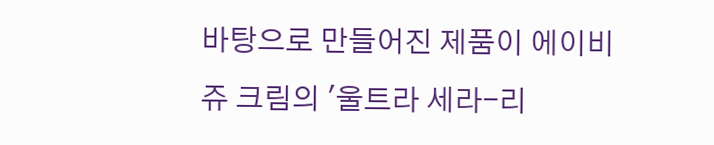바탕으로 만들어진 제품이 에이비쥬 크림의 '울트라 세라-리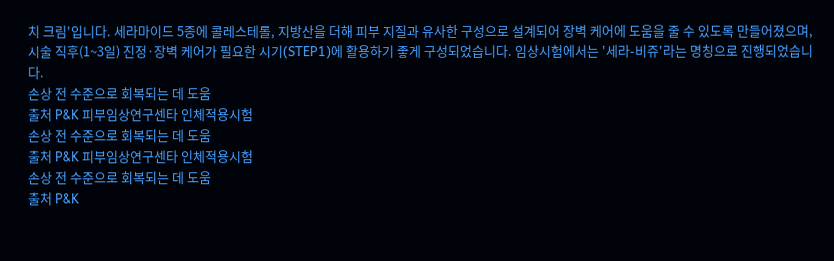치 크림'입니다. 세라마이드 5종에 콜레스테롤, 지방산을 더해 피부 지질과 유사한 구성으로 설계되어 장벽 케어에 도움을 줄 수 있도록 만들어졌으며, 시술 직후(1~3일) 진정·장벽 케어가 필요한 시기(STEP1)에 활용하기 좋게 구성되었습니다. 임상시험에서는 '세라-비쥬'라는 명칭으로 진행되었습니다.
손상 전 수준으로 회복되는 데 도움
출처 P&K 피부임상연구센타 인체적용시험
손상 전 수준으로 회복되는 데 도움
출처 P&K 피부임상연구센타 인체적용시험
손상 전 수준으로 회복되는 데 도움
출처 P&K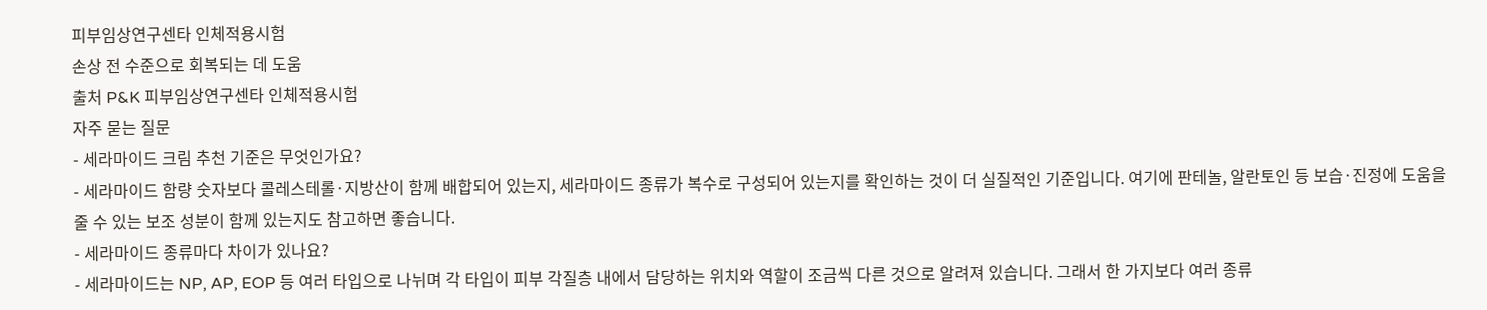피부임상연구센타 인체적용시험
손상 전 수준으로 회복되는 데 도움
출처 P&K 피부임상연구센타 인체적용시험
자주 묻는 질문
- 세라마이드 크림 추천 기준은 무엇인가요?
- 세라마이드 함량 숫자보다 콜레스테롤·지방산이 함께 배합되어 있는지, 세라마이드 종류가 복수로 구성되어 있는지를 확인하는 것이 더 실질적인 기준입니다. 여기에 판테놀, 알란토인 등 보습·진정에 도움을 줄 수 있는 보조 성분이 함께 있는지도 참고하면 좋습니다.
- 세라마이드 종류마다 차이가 있나요?
- 세라마이드는 NP, AP, EOP 등 여러 타입으로 나뉘며 각 타입이 피부 각질층 내에서 담당하는 위치와 역할이 조금씩 다른 것으로 알려져 있습니다. 그래서 한 가지보다 여러 종류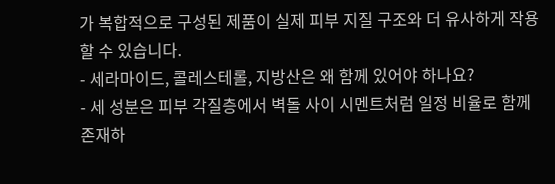가 복합적으로 구성된 제품이 실제 피부 지질 구조와 더 유사하게 작용할 수 있습니다.
- 세라마이드, 콜레스테롤, 지방산은 왜 함께 있어야 하나요?
- 세 성분은 피부 각질층에서 벽돌 사이 시멘트처럼 일정 비율로 함께 존재하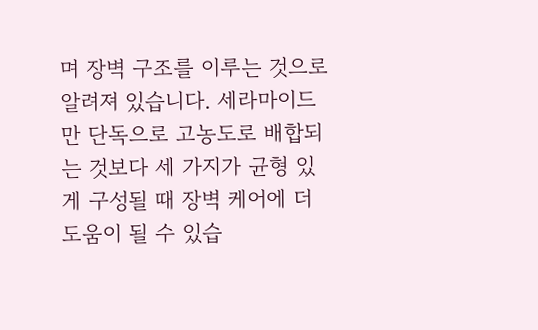며 장벽 구조를 이루는 것으로 알려져 있습니다. 세라마이드만 단독으로 고농도로 배합되는 것보다 세 가지가 균형 있게 구성될 때 장벽 케어에 더 도움이 될 수 있습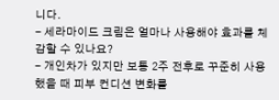니다.
- 세라마이드 크림은 얼마나 사용해야 효과를 체감할 수 있나요?
- 개인차가 있지만 보통 2주 전후로 꾸준히 사용했을 때 피부 컨디션 변화를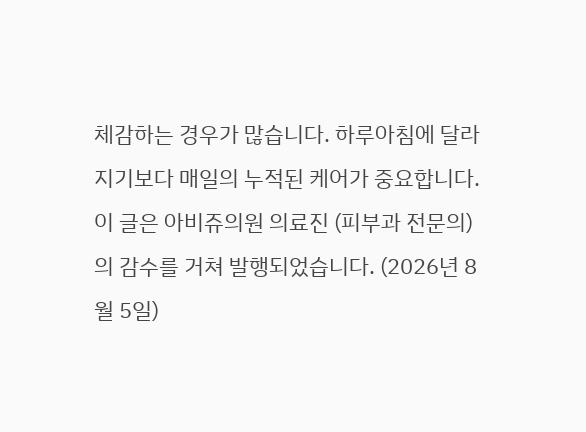체감하는 경우가 많습니다. 하루아침에 달라지기보다 매일의 누적된 케어가 중요합니다.
이 글은 아비쥬의원 의료진 (피부과 전문의)의 감수를 거쳐 발행되었습니다. (2026년 8월 5일)